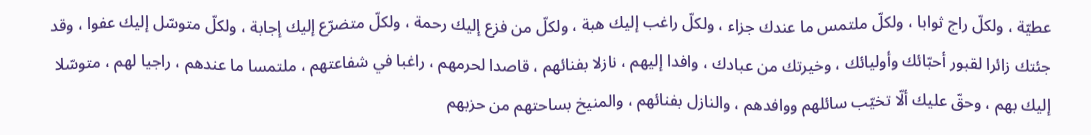عطيّة ، ولكلّ راج ثوابا ، ولكلّ ملتمس ما عندك جزاء ، ولكلّ راغب إليك هبة ، ولكلّ من فزع إليك رحمة ، ولكلّ متضرّع إليك إجابة ، ولكلّ متوسّل إليك عفوا ، وقد جئتك زائرا لقبور أحبّائك وأوليائك ، وخيرتك من عبادك ، وافدا إليهم ، نازلا بفنائهم ، قاصدا لحرمهم ، راغبا في شفاعتهم ، ملتمسا ما عندهم ، راجيا لهم ، متوسّلا إليك بهم ، وحقّ عليك ألّا تخيّب سائلهم ووافدهم ، والنازل بفنائهم ، والمنيخ بساحتهم من حزبهم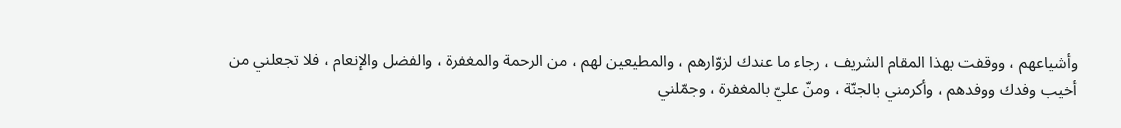وأشياعهم ، ووقفت بهذا المقام الشريف ، رجاء ما عندك لزوّارهم ، والمطيعين لهم ، من الرحمة والمغفرة ، والفضل والإنعام ، فلا تجعلني من أخيب وفدك ووفدهم ، وأكرمني بالجنّة ، ومنّ عليّ بالمغفرة ، وجمّلني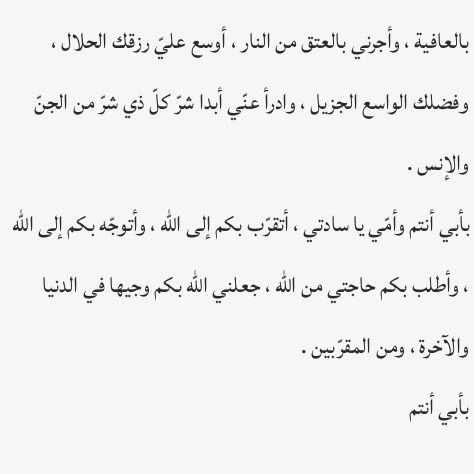بالعافية ، وأجرني بالعتق من النار ، أوسع عليّ رزقك الحلال ، وفضلك الواسع الجزيل ، وادرأ عنّي أبدا شرّ كلّ ذي شرّ من الجنّ والإنس .
بأبي أنتم وأمّي يا سادتي ، أتقرّب بكم إلى اللّه ، وأتوجّه بكم إلى اللّه ، وأطلب بكم حاجتي من اللّه ، جعلني اللّه بكم وجيها في الدنيا والآخرة ، ومن المقرّبين .
بأبي أنتم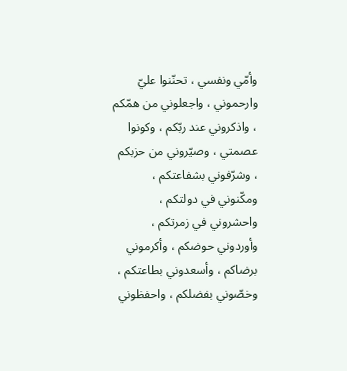وأمّي ونفسي ، تحنّنوا عليّ وارحموني ، واجعلوني من همّكم ، واذكروني عند ربّكم ، وكونوا عصمتي ، وصيّروني من حزبكم ، وشرّفوني بشفاعتكم ، ومكّنوني في دولتكم ، واحشروني في زمرتكم ، وأوردوني حوضكم ، وأكرموني برضاكم ، وأسعدوني بطاعتكم ، وخصّوني بفضلكم ، واحفظوني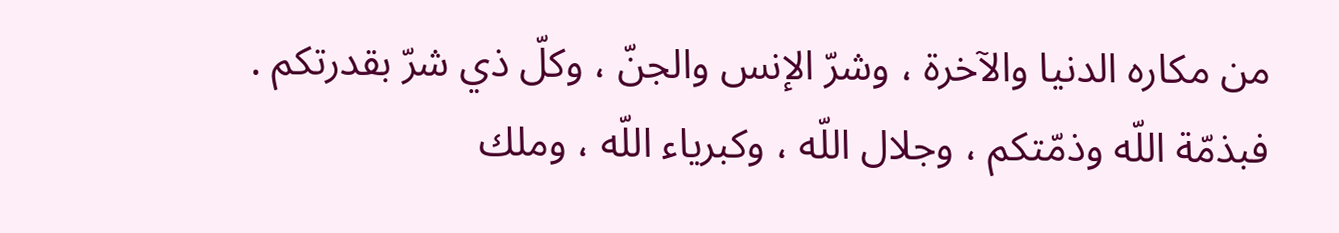من مكاره الدنيا والآخرة ، وشرّ الإنس والجنّ ، وكلّ ذي شرّ بقدرتكم .
فبذمّة اللّه وذمّتكم ، وجلال اللّه ، وكبرياء اللّه ، وملك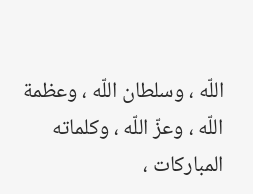اللّه ، وسلطان اللّه ، وعظمة اللّه ، وعزّ اللّه ، وكلماته المباركات ،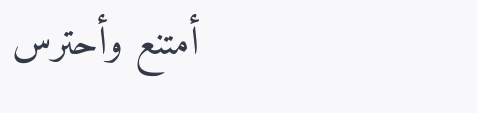أمتنع وأحترس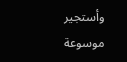وأستجير
موسوعة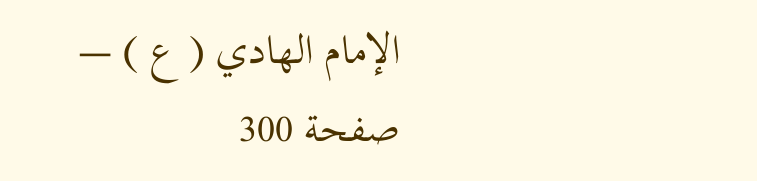الإمام الهادي ( ع ) — صفحة 300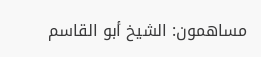مساهمون: الشيخ أبو القاسم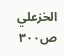الخزعلي
ص٣٠٠